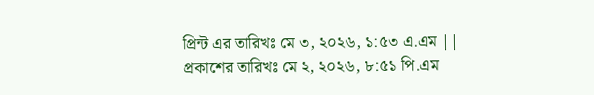প্রিন্ট এর তারিখঃ মে ৩, ২০২৬, ১:৫৩ এ.এম || প্রকাশের তারিখঃ মে ২, ২০২৬, ৮:৫১ পি.এম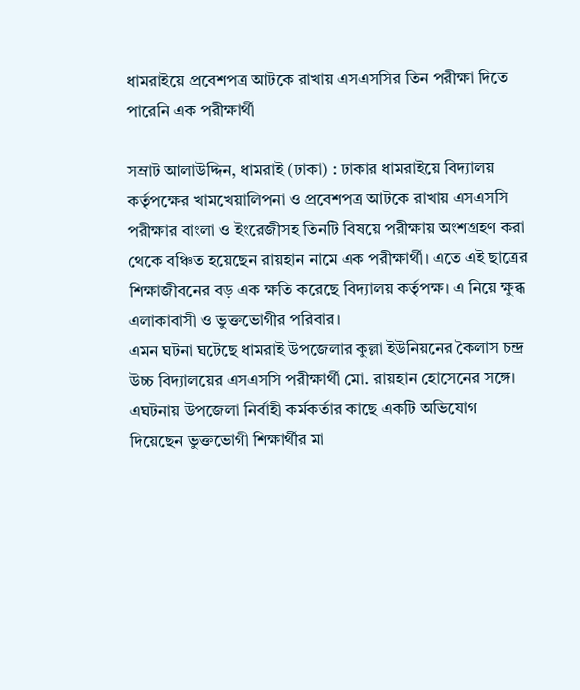ধামরাইয়ে প্রবেশপত্র আটকে রাখায় এসএসসির তিন পরীক্ষা দিতে পারেনি এক পরীক্ষার্থী

সম্রাট আলাউদ্দিন, ধামরাই (ঢাকা) : ঢাকার ধামরাইয়ে বিদ্যালয় কর্তৃপক্ষের খামখেয়ালিপনা ও প্রবেশপত্র আটকে রাখায় এসএসসি পরীক্ষার বাংলা ও ইংরেজীসহ তিনটি বিষয়ে পরীক্ষায় অংশগ্রহণ করা থেকে বঞ্চিত হয়েছেন রায়হান নামে এক পরীক্ষার্থী। এতে এই ছাত্রের শিক্ষাজীবনের বড় এক ক্ষতি করেছে বিদ্যালয় কর্তৃপক্ষ। এ নিয়ে ক্ষুব্ধ এলাকাবাসী ও ভুক্তভোগীর পরিবার।
এমন ঘটনা ঘটেছে ধামরাই উপজেলার কুল্লা ইউনিয়নের কৈলাস চন্দ্র উচ্চ বিদ্যালয়ের এসএসসি পরীক্ষার্থী মো. রায়হান হোসেনের সঙ্গে। এঘটনায় উপজেলা নির্বাহী কর্মকর্তার কাছে একটি অভিযোগ দিয়েছেন ভুক্তভোগী শিক্ষার্থীর মা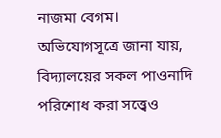নাজমা বেগম।
অভিযোগসূত্রে জানা যায়, বিদ্যালয়ের সকল পাওনাদি পরিশোধ করা সত্ত্বেও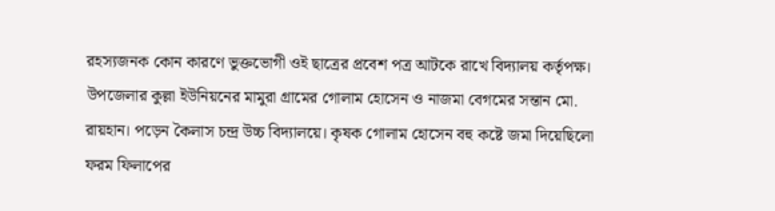রহস্যজনক কোন কারণে ভুক্তভোগী ওই ছাত্রের প্রবেশ পত্র আটকে রাখে বিদ্যালয় কর্তৃপক্ষ। উপজেলার কুল্লা ইউনিয়নের মামুরা গ্রামের গোলাম হোসেন ও নাজমা বেগমের সন্তান মো. রায়হান। পড়েন কৈলাস চন্দ্র উচ্চ বিদ্যালয়ে। কৃষক গোলাম হোসেন বহু কষ্টে জমা দিয়েছিলো ফরম ফিলাপের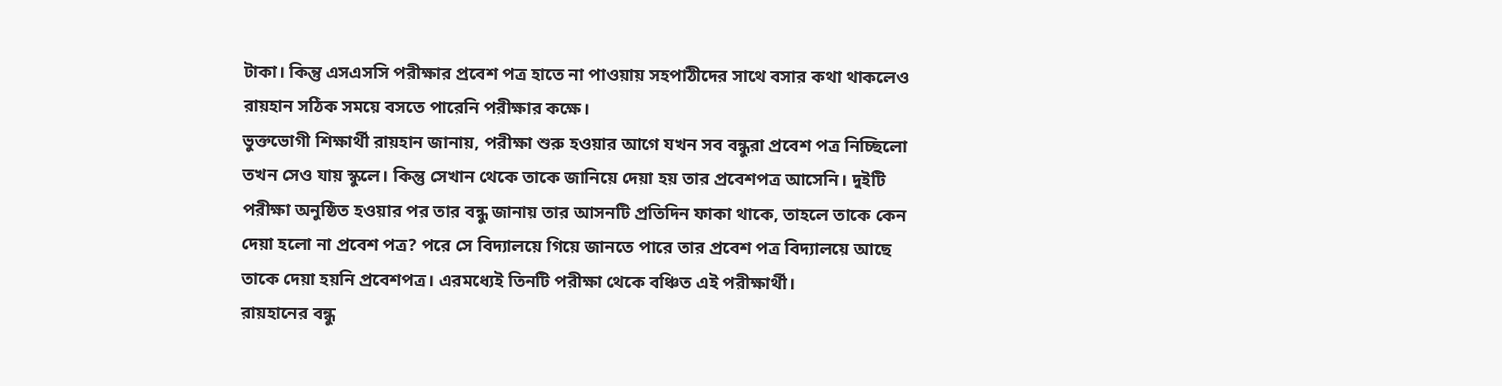টাকা। কিন্তু এসএসসি পরীক্ষার প্রবেশ পত্র হাতে না পাওয়ায় সহপাঠীদের সাথে বসার কথা থাকলেও রায়হান সঠিক সময়ে বসতে পারেনি পরীক্ষার কক্ষে।
ভুক্তভোগী শিক্ষার্থী রায়হান জানায়, পরীক্ষা শুরু হওয়ার আগে যখন সব বন্ধুরা প্রবেশ পত্র নিচ্ছিলো তখন সেও যায় স্কুলে। কিন্তু সেখান থেকে তাকে জানিয়ে দেয়া হয় তার প্রবেশপত্র আসেনি। দুইটি পরীক্ষা অনুষ্ঠিত হওয়ার পর তার বন্ধু জানায় তার আসনটি প্রতিদিন ফাকা থাকে, তাহলে তাকে কেন দেয়া হলো না প্রবেশ পত্র? পরে সে বিদ্যালয়ে গিয়ে জানতে পারে তার প্রবেশ পত্র বিদ্যালয়ে আছে তাকে দেয়া হয়নি প্রবেশপত্র। এরমধ্যেই তিনটি পরীক্ষা থেকে বঞ্চিত এই পরীক্ষার্থী।
রায়হানের বন্ধু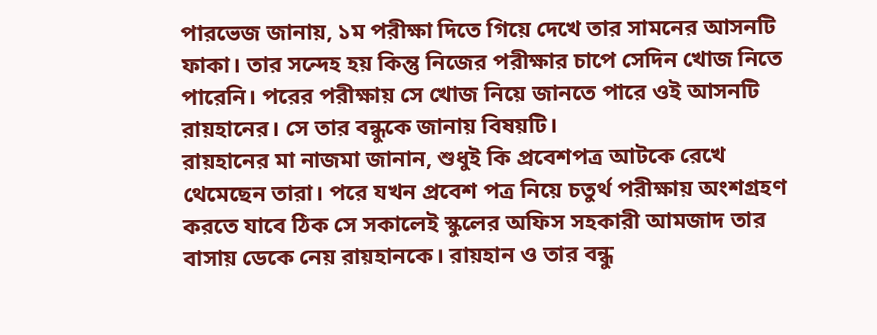পারভেজ জানায়, ১ম পরীক্ষা দিতে গিয়ে দেখে তার সামনের আসনটি ফাকা। তার সন্দেহ হয় কিন্তু নিজের পরীক্ষার চাপে সেদিন খোজ নিতে পারেনি। পরের পরীক্ষায় সে খোজ নিয়ে জানতে পারে ওই আসনটি রায়হানের। সে তার বন্ধুকে জানায় বিষয়টি।
রায়হানের মা নাজমা জানান, শুধুই কি প্রবেশপত্র আটকে রেখে থেমেছেন তারা। পরে যখন প্রবেশ পত্র নিয়ে চতুর্থ পরীক্ষায় অংশগ্রহণ করতে যাবে ঠিক সে সকালেই স্কুলের অফিস সহকারী আমজাদ তার বাসায় ডেকে নেয় রায়হানকে। রায়হান ও তার বন্ধু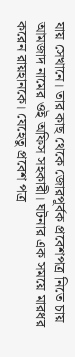যায় সেখানে। তার কাছ থেকে জোরপূর্বক প্রবেশপত্র নিতে চায় আমজাদ নামের ওই অফিস সহকারী। ঘটনার এক সময়ে মারধর করেন রায়হানকে। যেহেতু প্রবেশ পত্র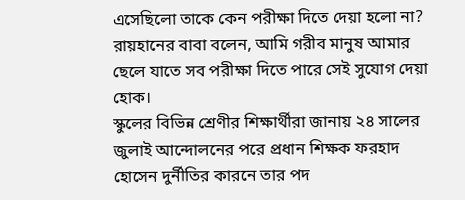এসেছিলো তাকে কেন পরীক্ষা দিতে দেয়া হলো না?
রায়হানের বাবা বলেন, আমি গরীব মানুষ আমার ছেলে যাতে সব পরীক্ষা দিতে পারে সেই সুযোগ দেয়া হোক।
স্কুলের বিভিন্ন শ্রেণীর শিক্ষার্থীরা জানায় ২৪ সালের জুলাই আন্দোলনের পরে প্রধান শিক্ষক ফরহাদ হোসেন দুর্নীতির কারনে তার পদ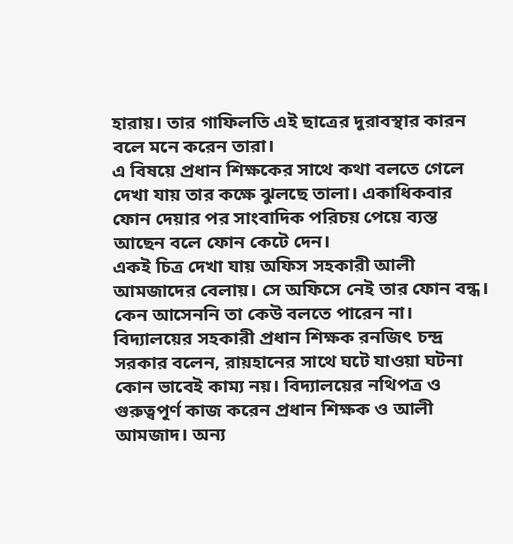হারায়। তার গাফিলতি এই ছাত্রের দুরাবস্থার কারন বলে মনে করেন তারা।
এ বিষয়ে প্রধান শিক্ষকের সাথে কথা বলতে গেলে দেখা যায় তার কক্ষে ঝুলছে তালা। একাধিকবার ফোন দেয়ার পর সাংবাদিক পরিচয় পেয়ে ব্যস্ত আছেন বলে ফোন কেটে দেন।
একই চিত্র দেখা যায় অফিস সহকারী আলী আমজাদের বেলায়। সে অফিসে নেই তার ফোন বন্ধ। কেন আসেননি তা কেউ বলতে পারেন না।
বিদ্যালয়ের সহকারী প্রধান শিক্ষক রনজিৎ চন্দ্র সরকার বলেন, রায়হানের সাথে ঘটে যাওয়া ঘটনা কোন ভাবেই কাম্য নয়। বিদ্যালয়ের নথিপত্র ও গুরুত্বপূর্ণ কাজ করেন প্রধান শিক্ষক ও আলী আমজাদ। অন্য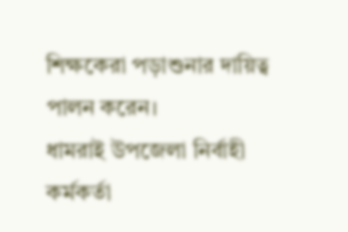শিক্ষকেরা পড়াশুনার দায়িত্ব পালন করেন।
ধামরাই উপজেলা নির্বাহী কর্মকর্তা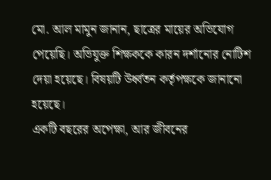মো. আল মামুন জানান, ছাত্রের মায়ের অভিযোগ পেয়েছি। অভিযুক্ত শিক্ষককে কারন দর্শানোর নোটিশ দেয়া হয়েছে। বিষয়টি উর্ধ্বতন কর্তৃপক্ষকে জানানো হয়েছে।
একটি বছরের অপেক্ষা, আর জীবনের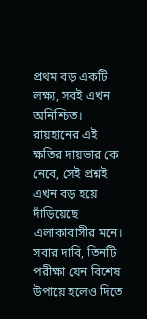প্রথম বড় একটি লক্ষ্য, সবই এখন অনিশ্চিত। রায়হানের এই ক্ষতির দায়ভার কে নেবে, সেই প্রশ্নই এখন বড় হয়ে দাঁড়িয়েছে এলাকাবাসীর মনে। সবার দাবি, তিনটি পরীক্ষা যেন বিশেষ উপায়ে হলেও দিতে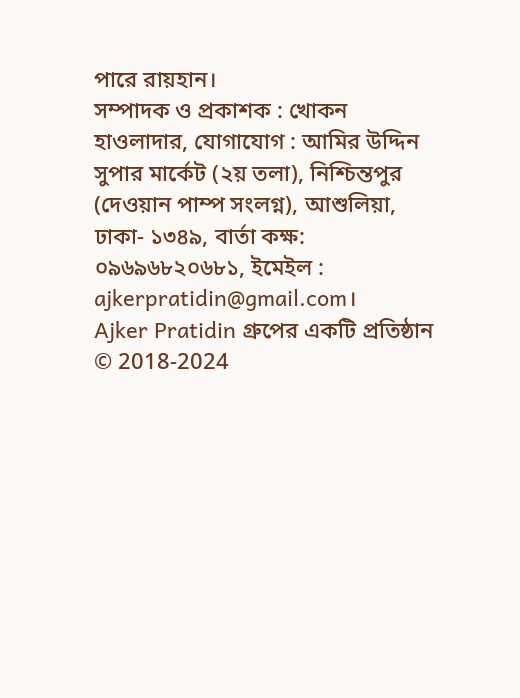পারে রায়হান।
সম্পাদক ও প্রকাশক : খোকন হাওলাদার, যোগাযোগ : আমির উদ্দিন সুপার মার্কেট (২য় তলা), নিশ্চিন্তপুর (দেওয়ান পাম্প সংলগ্ন), আশুলিয়া, ঢাকা- ১৩৪৯, বার্তা কক্ষ: ০৯৬৯৬৮২০৬৮১, ইমেইল : ajkerpratidin@gmail.com।
Ajker Pratidin গ্রুপের একটি প্রতিষ্ঠান © 2018-2024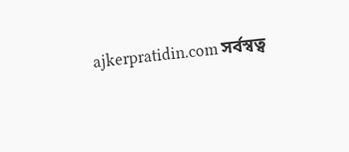ajkerpratidin.com সর্বস্বত্ব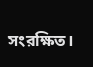সংরক্ষিত।